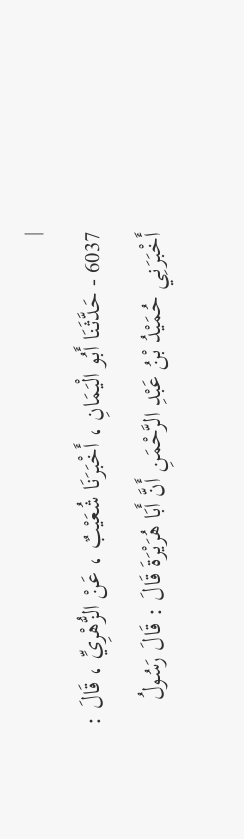|
6037 - حَدَّثَنَا أَبُو الْيَمَانِ ، أَخْبَرَنَا شُعَيْبٌ ، عَنْ الزُّهْرِيِّ ، قَالَ : أَخْبَرَنِي حُمَيْدُ بْنُ عَبْدِ الرَّحْمَنِ أَنَّ أَبَا هُرَيْرَةَ قَالَ : قَالَ رَسُولُ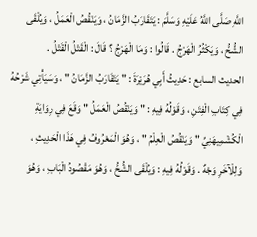اللَّهِ صَلَّى اللَّهُ عَلَيْهِ وَسَلَّمَ : يَتَقَارَبُ الزَّمَانُ ، وَيَنْقُصُ الْعَمَلُ ، وَيُلْقَى الشُّحُّ ، وَيَكْثُرُ الْهَرْجُ . قَالُوا : وَمَا الْهَرْجُ ؟ قَالَ : الْقَتْلُ الْقَتْلُ .
الحديث السابع : حَدِيثُ أَبِي هُرَيْرَةَ : " يَتَقَارَبُ الزَّمَانُ " ، وَسَيَأْتِي شَرْحُهُ فِي كِتَابِ الْفِتَنِ ، وَقَوْلُهُ فِيهِ : " وَيَنْقُصُ الْعَمَلُ " وَقَعَ فِي رِوَايَةِ الْكُشْمِيهَنِيِّ " وَيَنْقُصُ الْعِلْمُ " ، وَهُوَ الْمَعْرُوفُ فِي هَذَا الْحَدِيثِ ، وَلِلْآخَرِ وَجْهٌ . وَقَوْلُهُ فِيهِ : وَيُلْقَى الشُّحُّ ، وَهُوَ مَقْصُودُ الْبَابِ ، وَهُوَ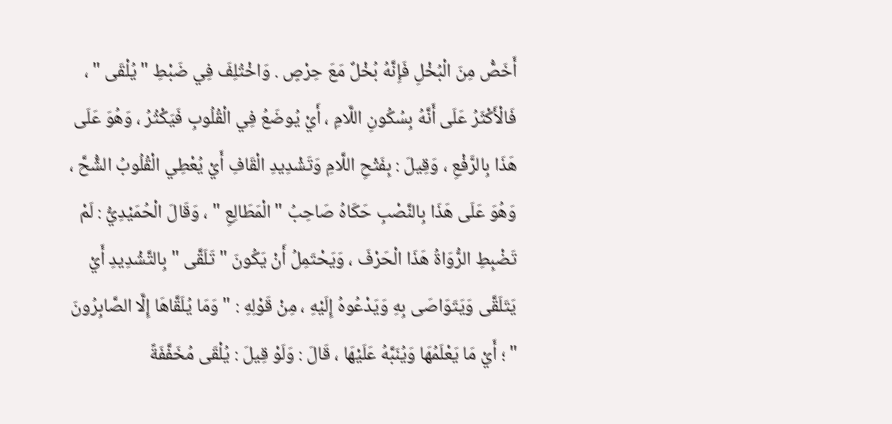أَخَصُّ مِنَ الْبُخْلِ فَإِنَّهُ بُخْلٌ مَعَ حِرْصٍ . وَاخْتُلِفَ فِي ضَبْطِ " يُلْقَى " ، فَالْأَكْثَرُ عَلَى أَنَّهُ بِسُكُونِ اللَّامِ ، أَيْ يُوضَعُ فِي الْقُلُوبِ فَيَكْثُرُ ، وَهُوَ عَلَى هَذَا بِالرَّفْعِ ، وَقِيلَ : بِفَتْحِ اللَّامِ وَتَشْدِيدِ الْقَافِ أَيْ يُعْطِي الْقُلُوبُ الشُّحَّ ، وَهُوَ عَلَى هَذَا بِالنَّصْبِ حَكَاهُ صَاحِبُ " الْمَطَالِعِ " ، وَقَالَ الْحُمَيْدِيُّ : لَمْ تَضْبِطِ الرُّوَاةُ هَذَا الْحَرْفَ ، وَيَحْتَمِلُ أَنْ يَكُونَ " تَلَقَّى " بِالتَّشْدِيدِ أَيْ يَتَلَقَّى وَيَتَوَاصَى بِهِ وَيَدْعُوهُ إِلَيْهِ ، مِنْ قَوْلِهِ : " وَمَا يُلَقَّاهَا إِلَّا الصَّابِرُونَ " ؛ أَيْ مَا يَعْلَمُهَا وَيُنَبَّهُ عَلَيْهَا ، قَالَ : وَلَوْ قِيلَ : يُلْقَى مُخَفَّفَةً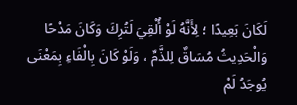لَكَانَ بَعِيدًا ؛ لِأَنَّهُ لَوْ أُلْقِيَ لَتُرِكَ وَكَانَ مَدْحًا وَالْحَدِيثُ مُسَاقٌ لِلذَّمِّ ، وَلَوْ كَانَ بِالْفَاءِ بِمَعْنَى يُوجَدُ لَمْ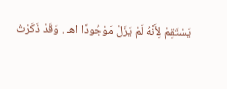يَسْتَقِمْ لِأَنَّهُ لَمْ يَزَلْ مَوْجُودًا اهـ . وَقَدْ ذَكَرْتُ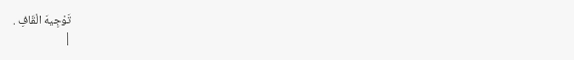تَوْجِيهَ الْقَافِ .
|